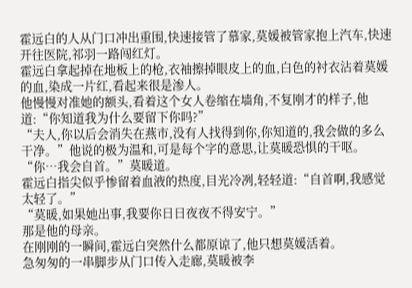霍远白的人从门口冲出重围,快速接管了慕家,莫媛被管家抱上汽车,快速开往医院,祁羽一路闯红灯。
霍远白拿起掉在地板上的枪,衣袖擦掉眼皮上的血,白色的衬衣沾着莫媛的血,染成一片红,看起来很是渗人。
他慢慢对准她的额头,看着这个女人卷缩在墙角,不复刚才的样子,他道:“你知道我为什么要留下你吗?”
“夫人,你以后会消失在燕市,没有人找得到你,你知道的,我会做的多么干净。”他说的极为温和,可是每个字的意思,让莫暖恐惧的干呕。
“你…我会自首。”莫暖道。
霍远白指尖似乎惨留着血液的热度,目光冷冽,轻轻道:“自首啊,我感觉太轻了。”
“莫暖,如果她出事,我要你日日夜夜不得安宁。”
那是他的母亲。
在刚刚的一瞬间,霍远白突然什么都原谅了,他只想莫媛活着。
急匆匆的一串脚步从门口传入走廊,莫暖被李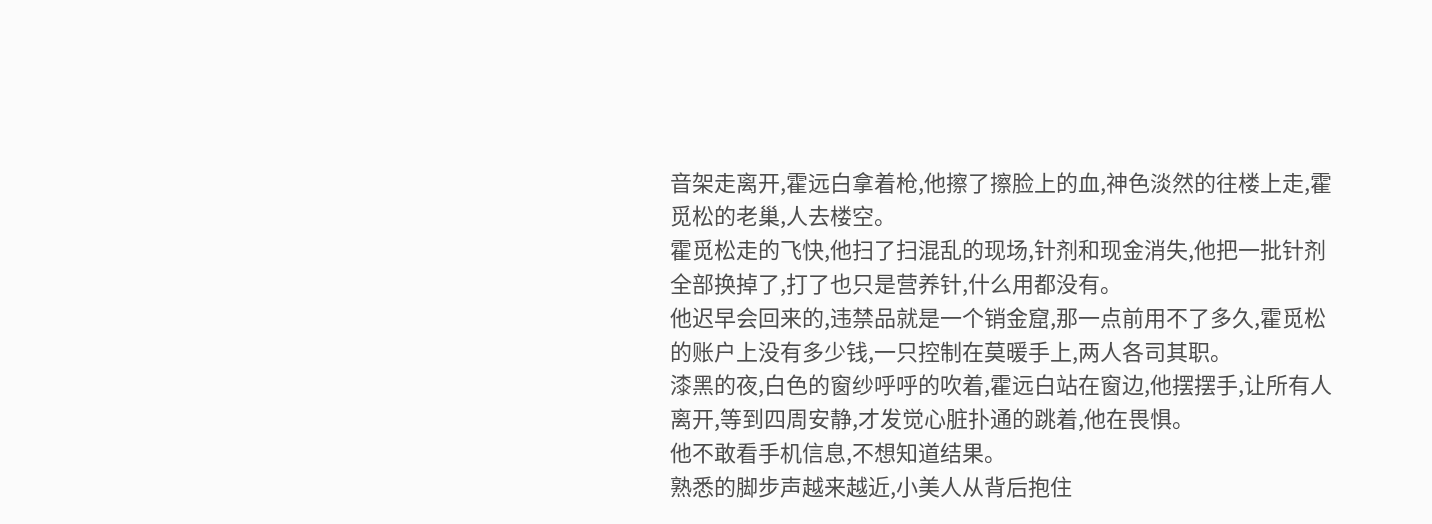音架走离开,霍远白拿着枪,他擦了擦脸上的血,神色淡然的往楼上走,霍觅松的老巢,人去楼空。
霍觅松走的飞快,他扫了扫混乱的现场,针剂和现金消失,他把一批针剂全部换掉了,打了也只是营养针,什么用都没有。
他迟早会回来的,违禁品就是一个销金窟,那一点前用不了多久,霍觅松的账户上没有多少钱,一只控制在莫暖手上,两人各司其职。
漆黑的夜,白色的窗纱呼呼的吹着,霍远白站在窗边,他摆摆手,让所有人离开,等到四周安静,才发觉心脏扑通的跳着,他在畏惧。
他不敢看手机信息,不想知道结果。
熟悉的脚步声越来越近,小美人从背后抱住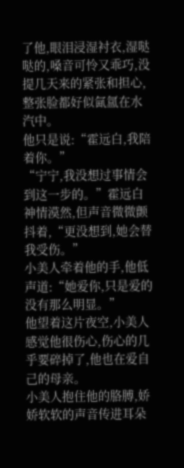了他,眼泪浸湿衬衣,湿哒哒的,嗓音可怜又乖巧,没提几天来的紧张和担心,整张脸都好似氤氲在水汽中。
他只是说:“霍远白,我陪着你。”
“宁宁,我没想过事情会到这一步的。”霍远白神情漠然,但声音微微颤抖着,“更没想到,她会替我受伤。”
小美人牵着他的手,他低声道:“她爱你,只是爱的没有那么明显。”
他望着这片夜空,小美人感觉他很伤心,伤心的几乎要碎掉了,他也在爱自己的母亲。
小美人抱住他的胳膊,娇娇软软的声音传进耳朵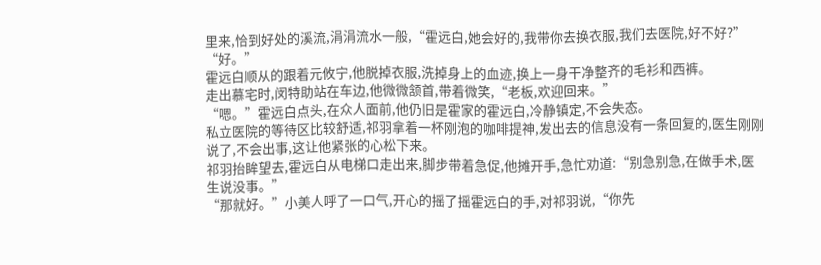里来,恰到好处的溪流,涓涓流水一般,“霍远白,她会好的,我带你去换衣服,我们去医院,好不好?”
“好。”
霍远白顺从的跟着元攸宁,他脱掉衣服,洗掉身上的血迹,换上一身干净整齐的毛衫和西裤。
走出慕宅时,闵特助站在车边,他微微颔首,带着微笑,“老板,欢迎回来。”
“嗯。”霍远白点头,在众人面前,他仍旧是霍家的霍远白,冷静镇定,不会失态。
私立医院的等待区比较舒适,祁羽拿着一杯刚泡的咖啡提神,发出去的信息没有一条回复的,医生刚刚说了,不会出事,这让他紧张的心松下来。
祁羽抬眸望去,霍远白从电梯口走出来,脚步带着急促,他摊开手,急忙劝道:“别急别急,在做手术,医生说没事。”
“那就好。”小美人呼了一口气,开心的摇了摇霍远白的手,对祁羽说,“你先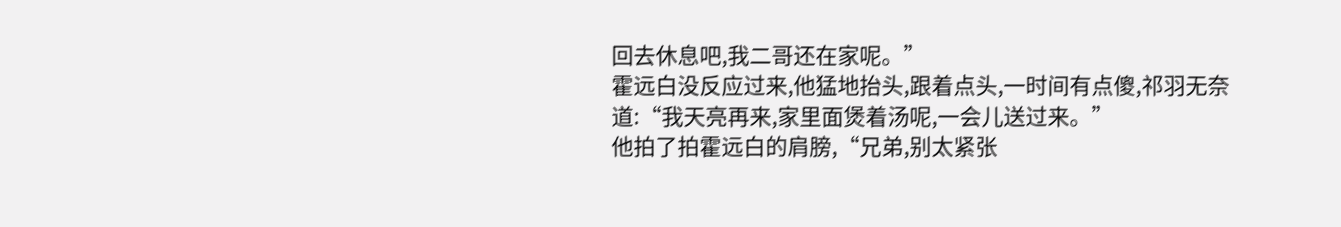回去休息吧,我二哥还在家呢。”
霍远白没反应过来,他猛地抬头,跟着点头,一时间有点傻,祁羽无奈道:“我天亮再来,家里面煲着汤呢,一会儿送过来。”
他拍了拍霍远白的肩膀,“兄弟,别太紧张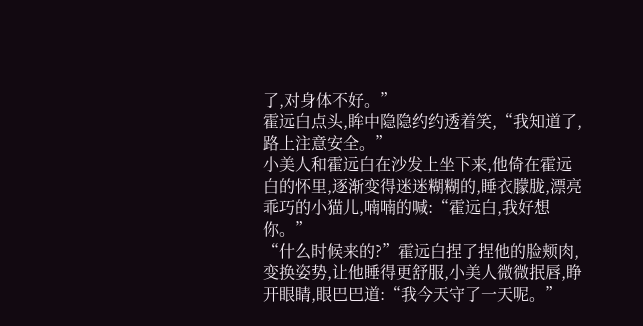了,对身体不好。”
霍远白点头,眸中隐隐约约透着笑,“我知道了,路上注意安全。”
小美人和霍远白在沙发上坐下来,他倚在霍远白的怀里,逐渐变得迷迷糊糊的,睡衣朦胧,漂亮乖巧的小猫儿,喃喃的喊:“霍远白,我好想你。”
“什么时候来的?”霍远白捏了捏他的脸颊肉,变换姿势,让他睡得更舒服,小美人微微抿唇,睁开眼睛,眼巴巴道:“我今天守了一天呢。”